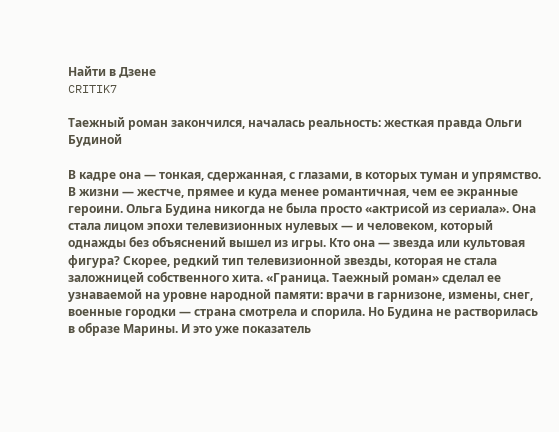Найти в Дзене
CRITIK7

Таежный роман закончился, началась реальность: жесткая правда Ольги Будиной

В кадре она — тонкая, сдержанная, с глазами, в которых туман и упрямство. В жизни — жестче, прямее и куда менее романтичная, чем ее экранные героини. Ольга Будина никогда не была просто «актрисой из сериала». Она стала лицом эпохи телевизионных нулевых — и человеком, который однажды без объяснений вышел из игры. Кто она — звезда или культовая фигура? Скорее, редкий тип телевизионной звезды, которая не стала заложницей собственного хита. «Граница. Таежный роман» сделал ее узнаваемой на уровне народной памяти: врачи в гарнизоне, измены, снег, военные городки — страна смотрела и спорила. Но Будина не растворилась в образе Марины. И это уже показатель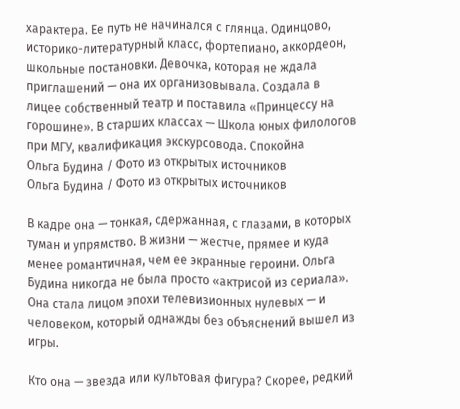характера. Ее путь не начинался с глянца. Одинцово, историко-литературный класс, фортепиано, аккордеон, школьные постановки. Девочка, которая не ждала приглашений — она их организовывала. Создала в лицее собственный театр и поставила «Принцессу на горошине». В старших классах — Школа юных филологов при МГУ, квалификация экскурсовода. Спокойна
Ольга Будина / Фото из открытых источников
Ольга Будина / Фото из открытых источников

В кадре она — тонкая, сдержанная, с глазами, в которых туман и упрямство. В жизни — жестче, прямее и куда менее романтичная, чем ее экранные героини. Ольга Будина никогда не была просто «актрисой из сериала». Она стала лицом эпохи телевизионных нулевых — и человеком, который однажды без объяснений вышел из игры.

Кто она — звезда или культовая фигура? Скорее, редкий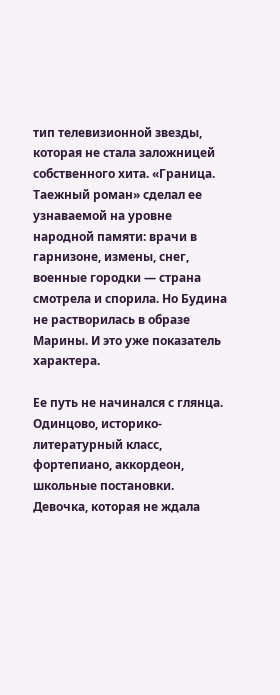тип телевизионной звезды, которая не стала заложницей собственного хита. «Граница. Таежный роман» сделал ее узнаваемой на уровне народной памяти: врачи в гарнизоне, измены, снег, военные городки — страна смотрела и спорила. Но Будина не растворилась в образе Марины. И это уже показатель характера.

Ее путь не начинался с глянца. Одинцово, историко-литературный класс, фортепиано, аккордеон, школьные постановки. Девочка, которая не ждала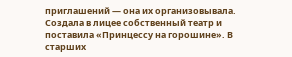приглашений — она их организовывала. Создала в лицее собственный театр и поставила «Принцессу на горошине». В старших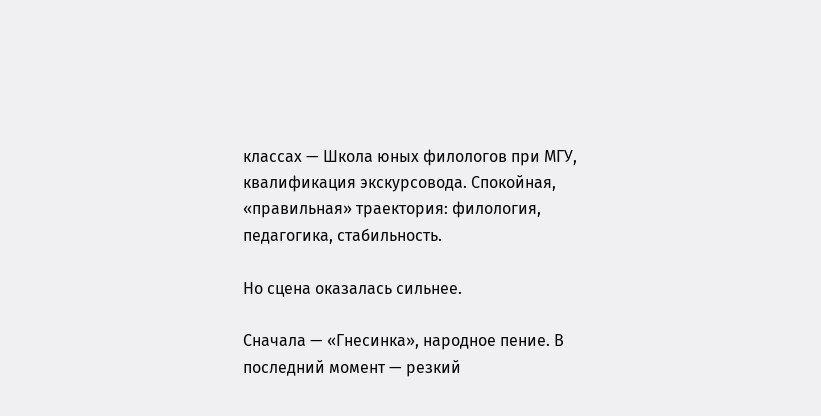классах — Школа юных филологов при МГУ, квалификация экскурсовода. Спокойная, «правильная» траектория: филология, педагогика, стабильность.

Но сцена оказалась сильнее.

Сначала — «Гнесинка», народное пение. В последний момент — резкий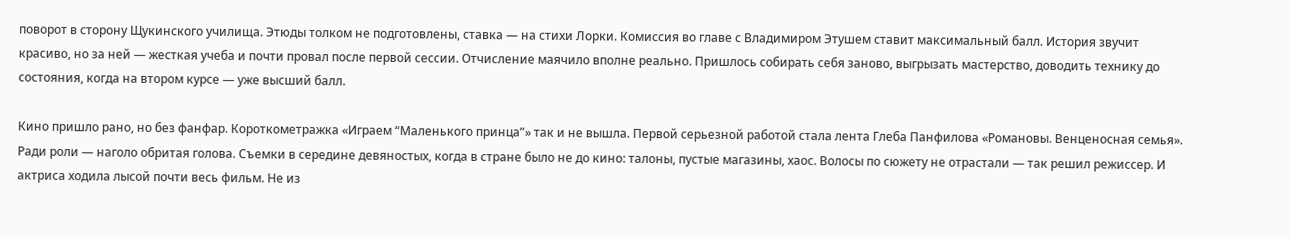поворот в сторону Щукинского училища. Этюды толком не подготовлены, ставка — на стихи Лорки. Комиссия во главе с Владимиром Этушем ставит максимальный балл. История звучит красиво, но за ней — жесткая учеба и почти провал после первой сессии. Отчисление маячило вполне реально. Пришлось собирать себя заново, выгрызать мастерство, доводить технику до состояния, когда на втором курсе — уже высший балл.

Кино пришло рано, но без фанфар. Короткометражка «Играем “Маленького принца”» так и не вышла. Первой серьезной работой стала лента Глеба Панфилова «Романовы. Венценосная семья». Ради роли — наголо обритая голова. Съемки в середине девяностых, когда в стране было не до кино: талоны, пустые магазины, хаос. Волосы по сюжету не отрастали — так решил режиссер. И актриса ходила лысой почти весь фильм. Не из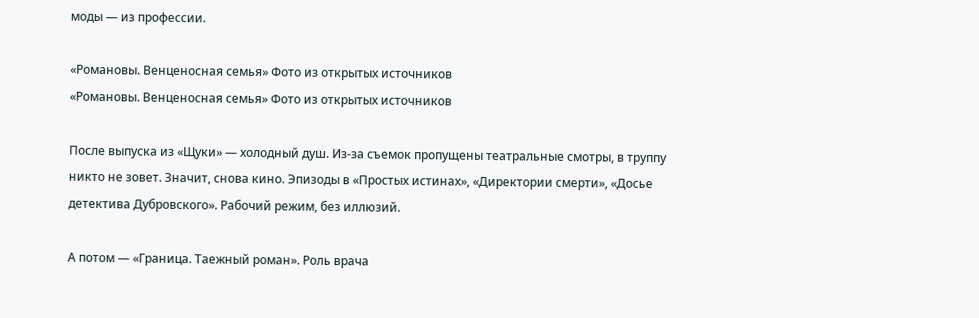моды — из профессии.

«Романовы. Венценосная семья» Фото из открытых источников
«Романовы. Венценосная семья» Фото из открытых источников

После выпуска из «Щуки» — холодный душ. Из-за съемок пропущены театральные смотры, в труппу никто не зовет. Значит, снова кино. Эпизоды в «Простых истинах», «Директории смерти», «Досье детектива Дубровского». Рабочий режим, без иллюзий.

А потом — «Граница. Таежный роман». Роль врача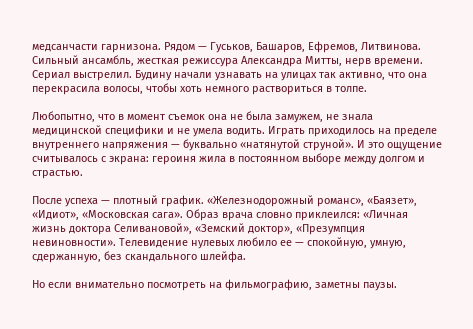медсанчасти гарнизона. Рядом — Гуськов, Башаров, Ефремов, Литвинова. Сильный ансамбль, жесткая режиссура Александра Митты, нерв времени. Сериал выстрелил. Будину начали узнавать на улицах так активно, что она перекрасила волосы, чтобы хоть немного раствориться в толпе.

Любопытно, что в момент съемок она не была замужем, не знала медицинской специфики и не умела водить. Играть приходилось на пределе внутреннего напряжения — буквально «натянутой струной». И это ощущение считывалось с экрана: героиня жила в постоянном выборе между долгом и страстью.

После успеха — плотный график. «Железнодорожный романс», «Баязет», «Идиот», «Московская сага». Образ врача словно приклеился: «Личная жизнь доктора Селивановой», «Земский доктор», «Презумпция невиновности». Телевидение нулевых любило ее — спокойную, умную, сдержанную, без скандального шлейфа.

Но если внимательно посмотреть на фильмографию, заметны паузы.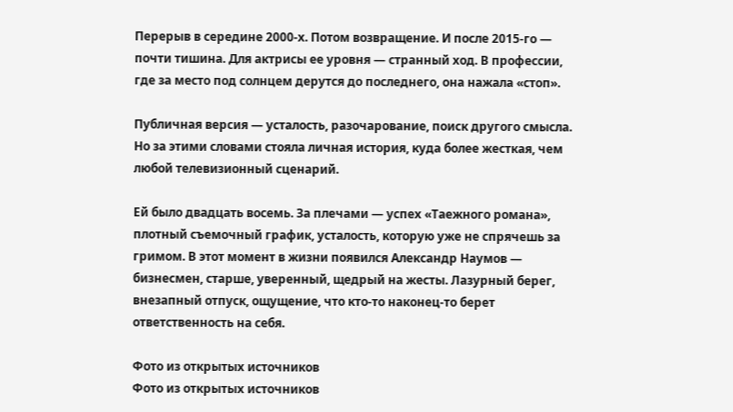Перерыв в середине 2000-х. Потом возвращение. И после 2015-го — почти тишина. Для актрисы ее уровня — странный ход. В профессии, где за место под солнцем дерутся до последнего, она нажала «стоп».

Публичная версия — усталость, разочарование, поиск другого смысла. Но за этими словами стояла личная история, куда более жесткая, чем любой телевизионный сценарий.

Ей было двадцать восемь. За плечами — успех «Таежного романа», плотный съемочный график, усталость, которую уже не спрячешь за гримом. В этот момент в жизни появился Александр Наумов — бизнесмен, старше, уверенный, щедрый на жесты. Лазурный берег, внезапный отпуск, ощущение, что кто-то наконец-то берет ответственность на себя.

Фото из открытых источников
Фото из открытых источников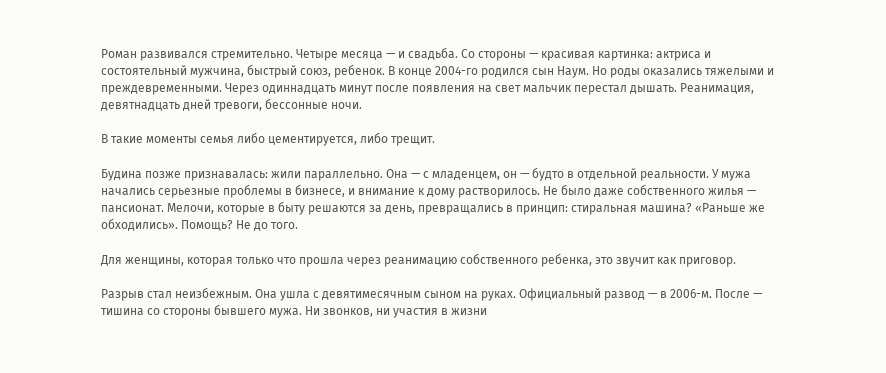Роман развивался стремительно. Четыре месяца — и свадьба. Со стороны — красивая картинка: актриса и состоятельный мужчина, быстрый союз, ребенок. В конце 2004-го родился сын Наум. Но роды оказались тяжелыми и преждевременными. Через одиннадцать минут после появления на свет мальчик перестал дышать. Реанимация, девятнадцать дней тревоги, бессонные ночи.

В такие моменты семья либо цементируется, либо трещит.

Будина позже признавалась: жили параллельно. Она — с младенцем, он — будто в отдельной реальности. У мужа начались серьезные проблемы в бизнесе, и внимание к дому растворилось. Не было даже собственного жилья — пансионат. Мелочи, которые в быту решаются за день, превращались в принцип: стиральная машина? «Раньше же обходились». Помощь? Не до того.

Для женщины, которая только что прошла через реанимацию собственного ребенка, это звучит как приговор.

Разрыв стал неизбежным. Она ушла с девятимесячным сыном на руках. Официальный развод — в 2006-м. После — тишина со стороны бывшего мужа. Ни звонков, ни участия в жизни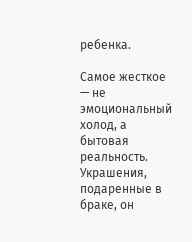ребенка.

Самое жесткое — не эмоциональный холод, а бытовая реальность. Украшения, подаренные в браке, он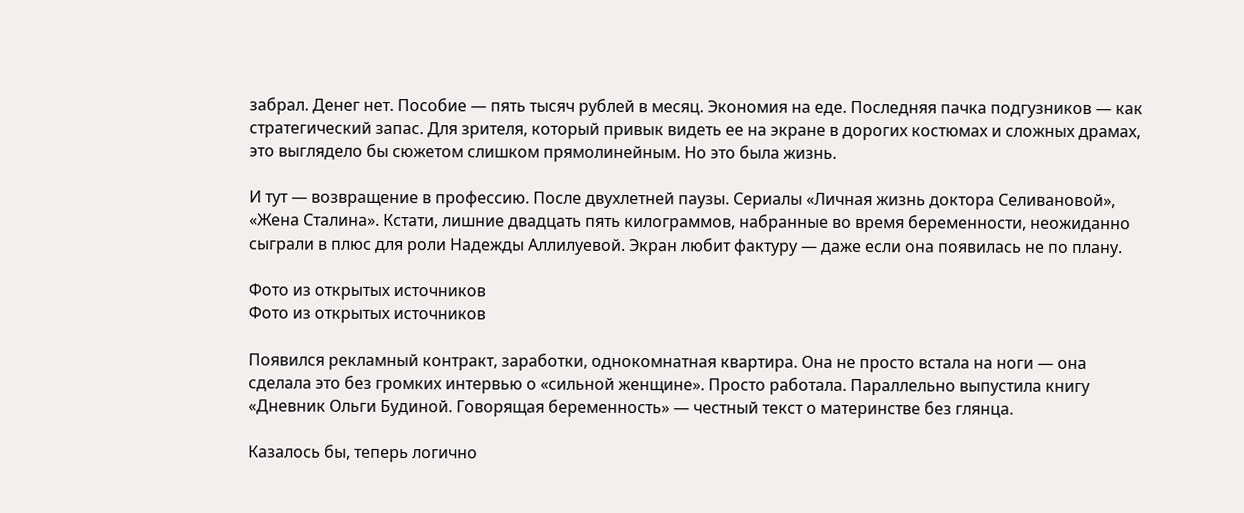забрал. Денег нет. Пособие — пять тысяч рублей в месяц. Экономия на еде. Последняя пачка подгузников — как стратегический запас. Для зрителя, который привык видеть ее на экране в дорогих костюмах и сложных драмах, это выглядело бы сюжетом слишком прямолинейным. Но это была жизнь.

И тут — возвращение в профессию. После двухлетней паузы. Сериалы «Личная жизнь доктора Селивановой», «Жена Сталина». Кстати, лишние двадцать пять килограммов, набранные во время беременности, неожиданно сыграли в плюс для роли Надежды Аллилуевой. Экран любит фактуру — даже если она появилась не по плану.

Фото из открытых источников
Фото из открытых источников

Появился рекламный контракт, заработки, однокомнатная квартира. Она не просто встала на ноги — она сделала это без громких интервью о «сильной женщине». Просто работала. Параллельно выпустила книгу «Дневник Ольги Будиной. Говорящая беременность» — честный текст о материнстве без глянца.

Казалось бы, теперь логично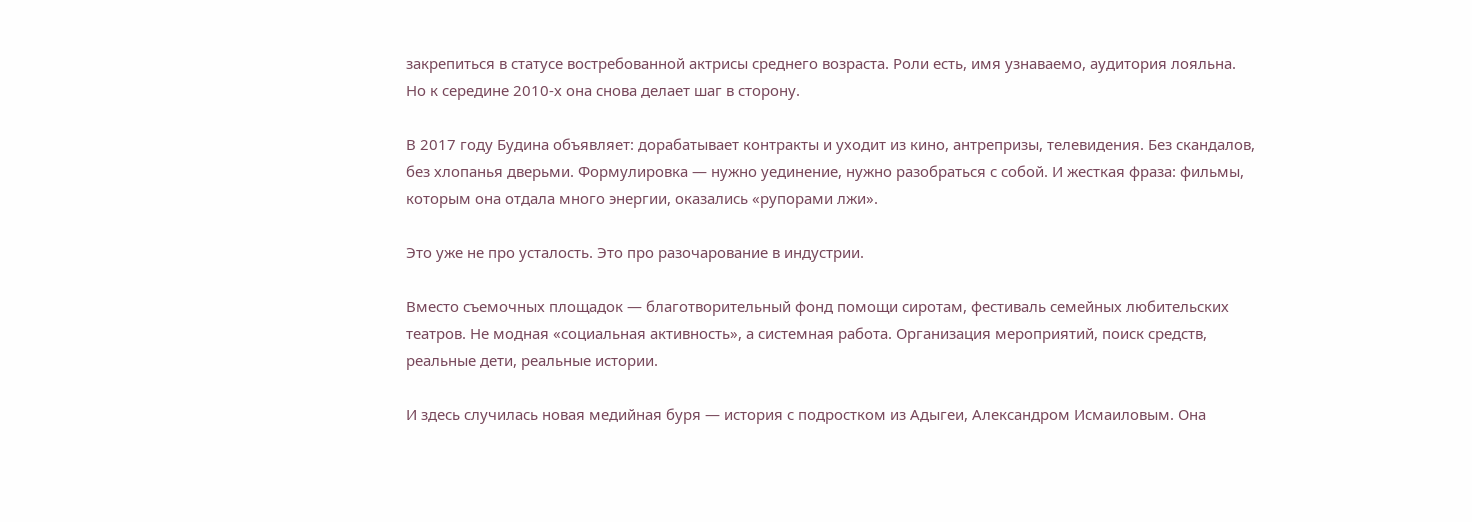закрепиться в статусе востребованной актрисы среднего возраста. Роли есть, имя узнаваемо, аудитория лояльна. Но к середине 2010-х она снова делает шаг в сторону.

В 2017 году Будина объявляет: дорабатывает контракты и уходит из кино, антрепризы, телевидения. Без скандалов, без хлопанья дверьми. Формулировка — нужно уединение, нужно разобраться с собой. И жесткая фраза: фильмы, которым она отдала много энергии, оказались «рупорами лжи».

Это уже не про усталость. Это про разочарование в индустрии.

Вместо съемочных площадок — благотворительный фонд помощи сиротам, фестиваль семейных любительских театров. Не модная «социальная активность», а системная работа. Организация мероприятий, поиск средств, реальные дети, реальные истории.

И здесь случилась новая медийная буря — история с подростком из Адыгеи, Александром Исмаиловым. Она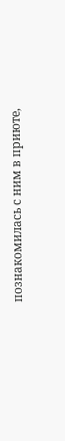познакомилась с ним в приюте,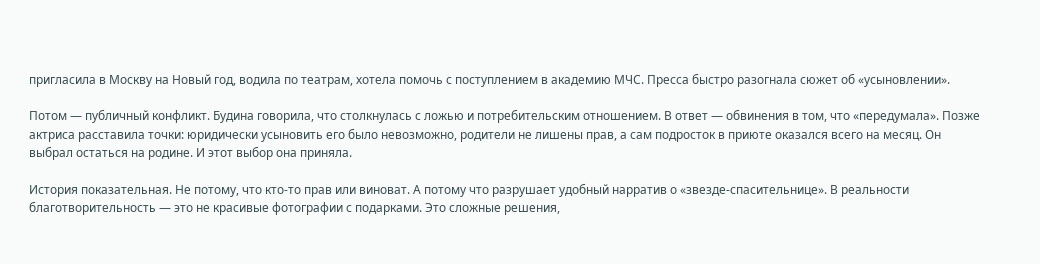пригласила в Москву на Новый год, водила по театрам, хотела помочь с поступлением в академию МЧС. Пресса быстро разогнала сюжет об «усыновлении».

Потом — публичный конфликт. Будина говорила, что столкнулась с ложью и потребительским отношением. В ответ — обвинения в том, что «передумала». Позже актриса расставила точки: юридически усыновить его было невозможно, родители не лишены прав, а сам подросток в приюте оказался всего на месяц. Он выбрал остаться на родине. И этот выбор она приняла.

История показательная. Не потому, что кто-то прав или виноват. А потому что разрушает удобный нарратив о «звезде-спасительнице». В реальности благотворительность — это не красивые фотографии с подарками. Это сложные решения,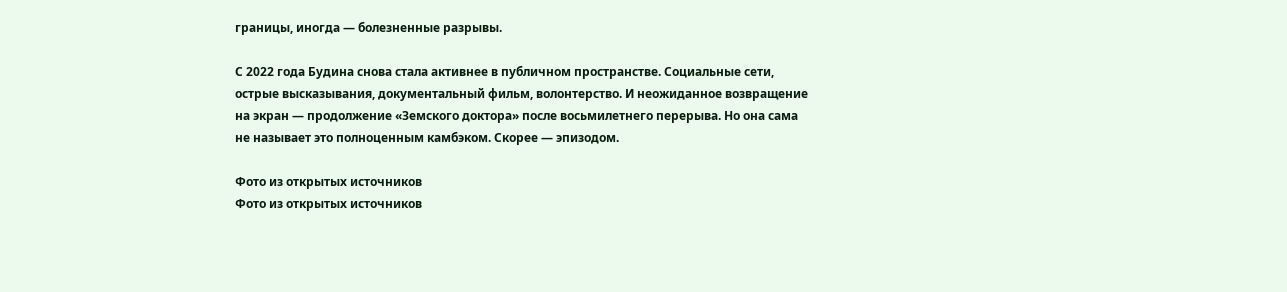границы, иногда — болезненные разрывы.

С 2022 года Будина снова стала активнее в публичном пространстве. Социальные сети, острые высказывания, документальный фильм, волонтерство. И неожиданное возвращение на экран — продолжение «Земского доктора» после восьмилетнего перерыва. Но она сама не называет это полноценным камбэком. Скорее — эпизодом.

Фото из открытых источников
Фото из открытых источников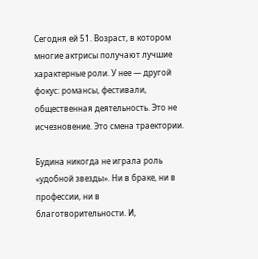Сегодня ей 51. Возраст, в котором многие актрисы получают лучшие характерные роли. У нее — другой фокус: романсы, фестивали, общественная деятельность. Это не исчезновение. Это смена траектории.

Будина никогда не играла роль «удобной звезды». Ни в браке, ни в профессии, ни в благотворительности. И,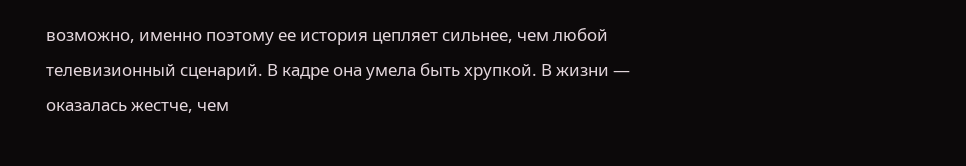возможно, именно поэтому ее история цепляет сильнее, чем любой телевизионный сценарий. В кадре она умела быть хрупкой. В жизни — оказалась жестче, чем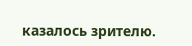казалось зрителю.